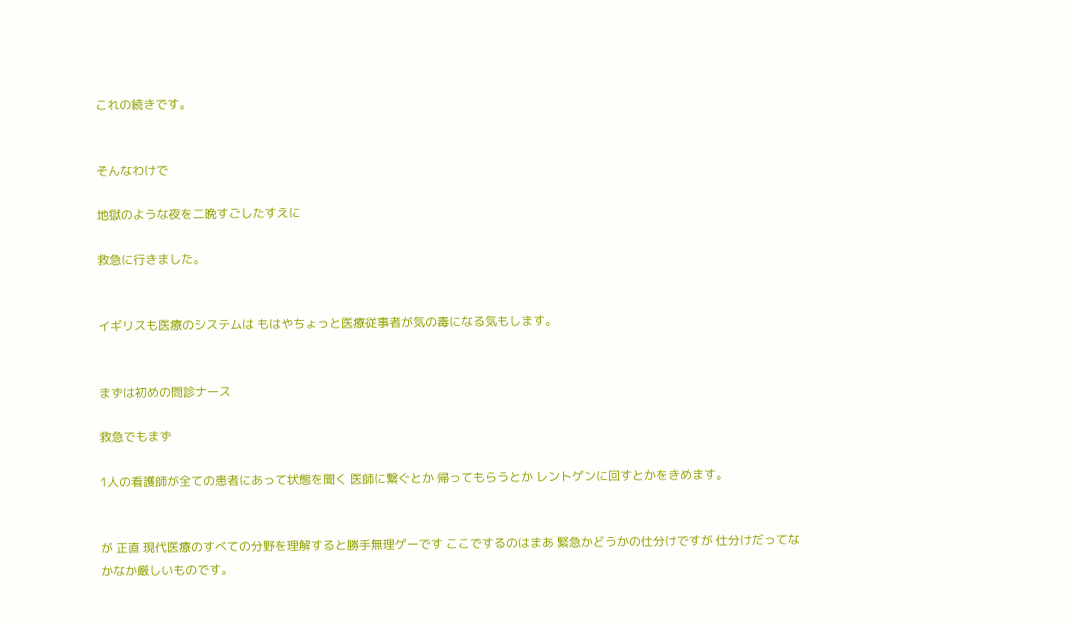これの続きです。


そんなわけで

地獄のような夜を二晩すごしたすえに

救急に行きました。


イギリスも医療のシステムは もはやちょっと医療従事者が気の毒になる気もします。


まずは初めの問診ナース

救急でもまず

1人の看護師が全ての患者にあって状態を聞く 医師に繋ぐとか 帰ってもらうとか レントゲンに回すとかをきめます。


が 正直 現代医療のすべての分野を理解すると勝手無理ゲーです ここでするのはまあ 緊急かどうかの仕分けですが 仕分けだってなかなか厳しいものです。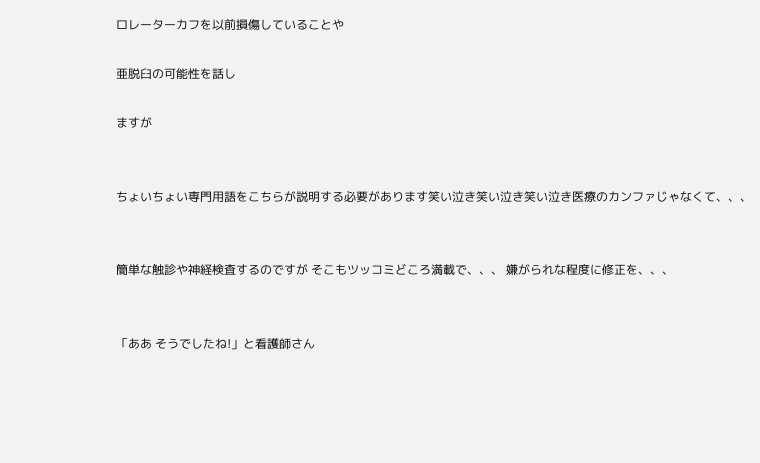ロレーターカフを以前損傷していることや

亜脱臼の可能性を話し

ますが


ちょいちょい専門用語をこちらが説明する必要があります笑い泣き笑い泣き笑い泣き医療のカンファじゃなくて、、、


簡単な触診や神経検査するのですが そこもツッコミどころ満載で、、、 嫌がられな程度に修正を、、、


「ああ そうでしたね!」と看護師さん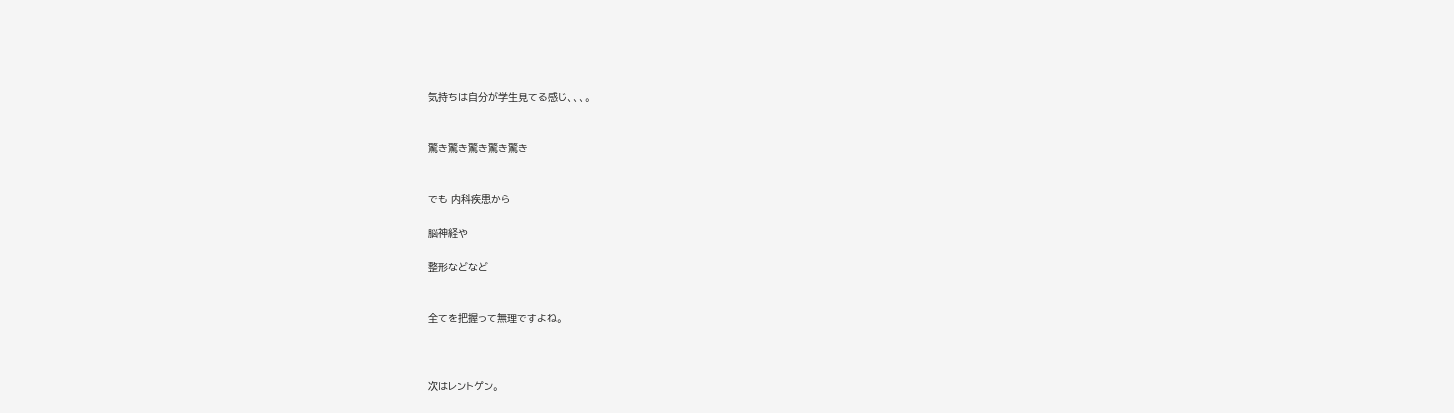気持ちは自分が学生見てる感じ、、、。


驚き驚き驚き驚き驚き


でも 内科疾患から

脳神経や

整形などなど


全てを把握って無理ですよね。



次はレントゲン。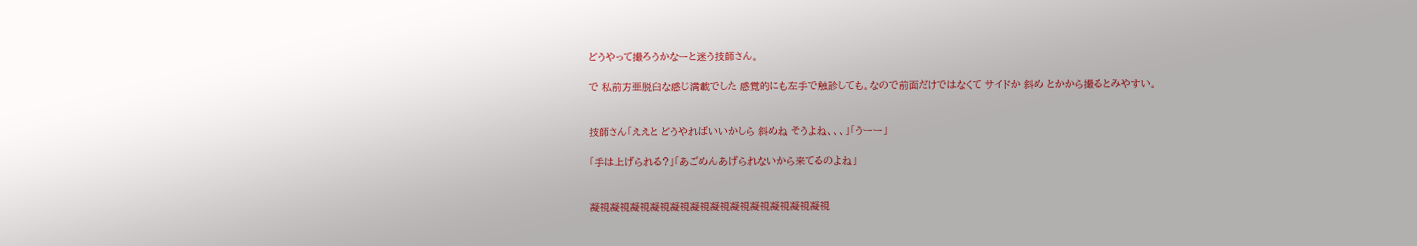どうやって撮ろうかなーと迷う技師さん。

で 私前方亜脱臼な感じ満載でした 感覚的にも左手で触診しても。なので前面だけではなくて サイドか 斜め とかから撮るとみやすい。


技師さん「ええと どうやればいいかしら 斜めね そうよね、、、」「うーー」

「手は上げられる?」「あごめんあげられないから来てるのよね」


凝視凝視凝視凝視凝視凝視凝視凝視凝視凝視凝視凝視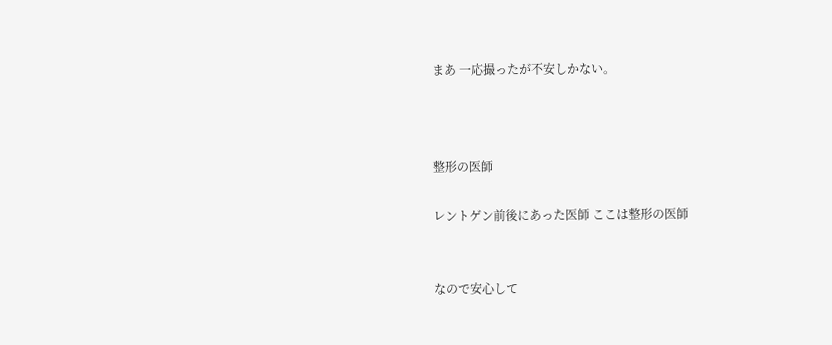まあ 一応撮ったが不安しかない。



整形の医師

レントゲン前後にあった医師 ここは整形の医師


なので安心して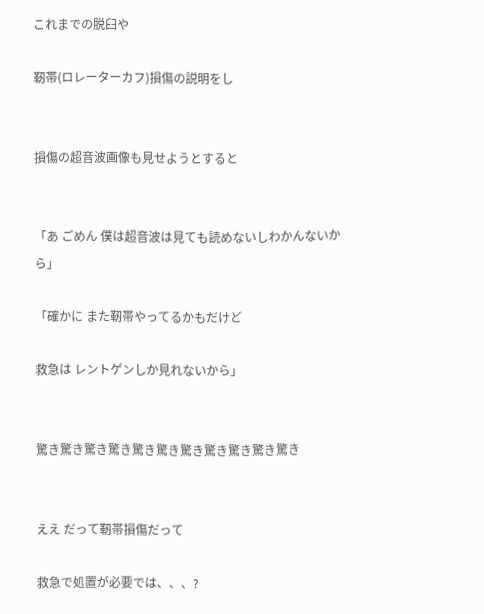これまでの脱臼や

靭帯(ロレーターカフ)損傷の説明をし


損傷の超音波画像も見せようとすると


「あ ごめん 僕は超音波は見ても読めないしわかんないから」

「確かに また靭帯やってるかもだけど

救急は レントゲンしか見れないから」


驚き驚き驚き驚き驚き驚き驚き驚き驚き驚き驚き


ええ だって靭帯損傷だって

救急で処置が必要では、、、?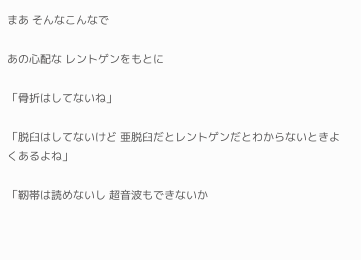まあ そんなこんなで

あの心配な レントゲンをもとに

「骨折はしてないね」

「脱臼はしてないけど 亜脱臼だとレントゲンだとわからないときよくあるよね」

「靭帯は読めないし 超音波もできないか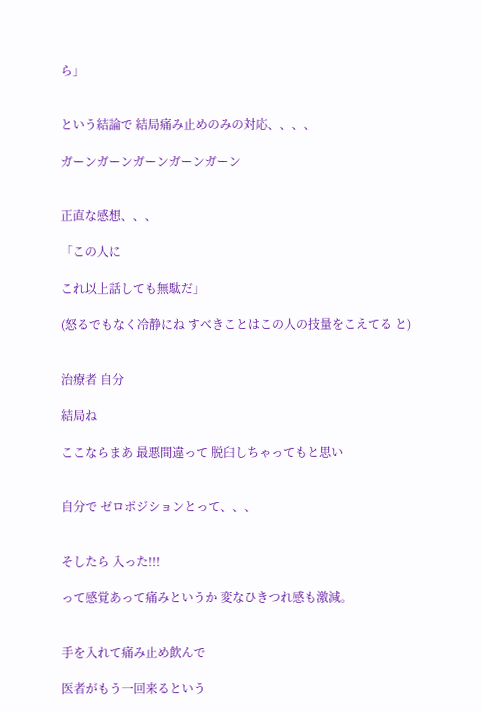ら」


という結論で 結局痛み止めのみの対応、、、、

ガーンガーンガーンガーンガーン


正直な感想、、、

「この人に

これ以上話しても無駄だ」

(怒るでもなく冷静にね すべきことはこの人の技量をこえてる と)


治療者 自分

結局ね

ここならまあ 最悪間違って 脱臼しちゃってもと思い


自分で ゼロポジションとって、、、


そしたら 入った!!!

って感覚あって痛みというか 変なひきつれ感も激減。


手を入れて痛み止め飲んで

医者がもう一回来るという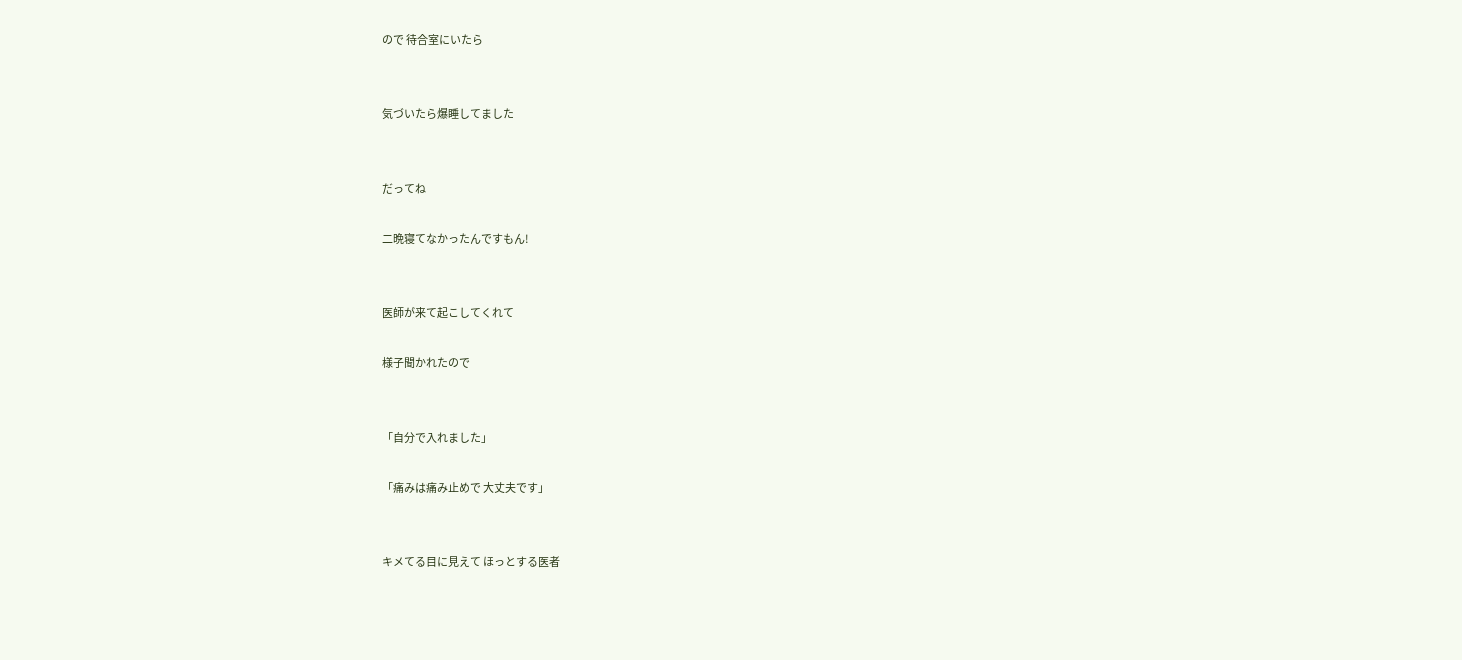ので 待合室にいたら


気づいたら爆睡してました


だってね

二晩寝てなかったんですもん!


医師が来て起こしてくれて

様子聞かれたので


「自分で入れました」

「痛みは痛み止めで 大丈夫です」


キメてる目に見えて ほっとする医者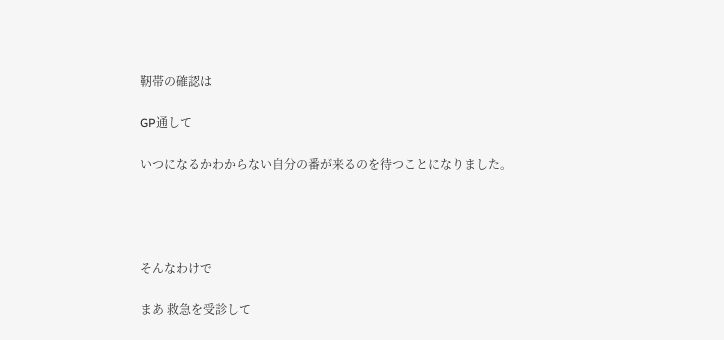靭帯の確認は

GP通して

いつになるかわからない自分の番が来るのを待つことになりました。




そんなわけで

まあ 救急を受診して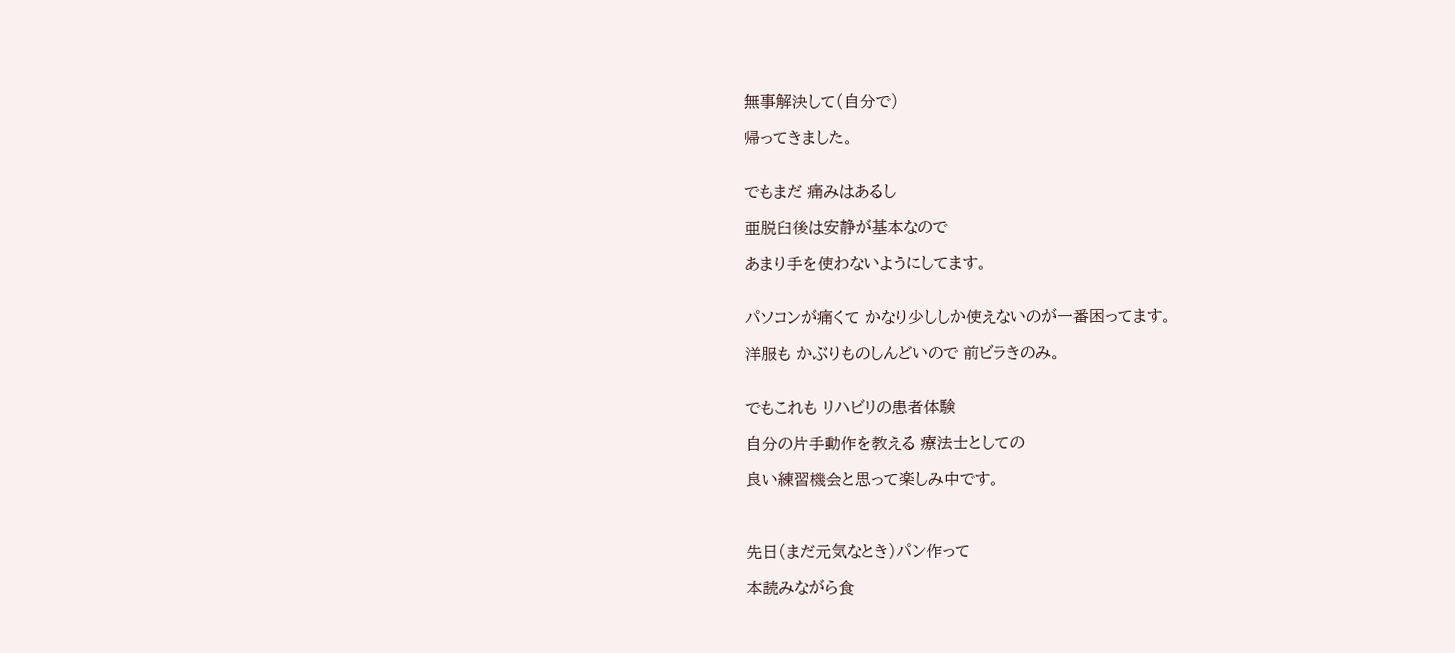無事解決して(自分で)

帰ってきました。


でもまだ 痛みはあるし

亜脱臼後は安静が基本なので

あまり手を使わないようにしてます。


パソコンが痛くて かなり少ししか使えないのが一番困ってます。

洋服も かぶりものしんどいので 前ビラきのみ。


でもこれも リハビリの患者体験

自分の片手動作を教える 療法士としての

良い練習機会と思って楽しみ中です。



先日(まだ元気なとき)パン作って

本読みながら食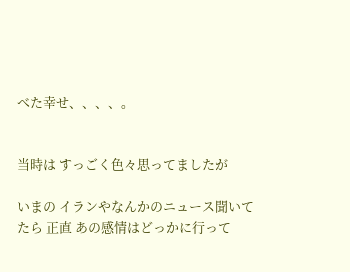べた幸せ、、、、。


当時は すっごく色々思ってましたが

いまの イランやなんかのニュース聞いてたら 正直 あの感情はどっかに行って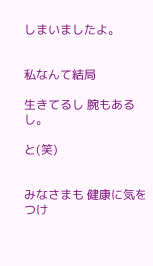しまいましたよ。


私なんて結局

生きてるし 腕もあるし。

と(笑)


みなさまも 健康に気をつけ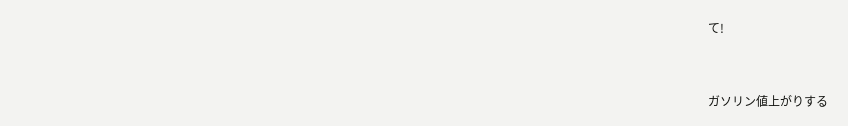て!


ガソリン値上がりする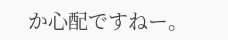か心配ですねー。